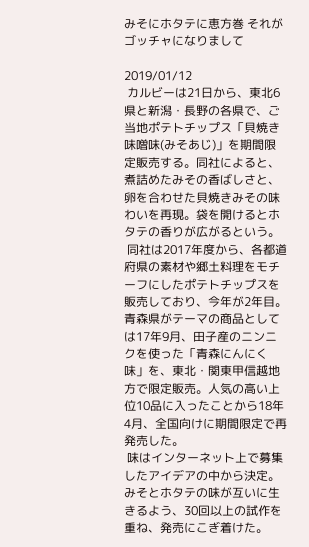みそにホタテに恵方巻 それがゴッチャになりまして

2019/01/12
 カルビーは21日から、東北6県と新潟・長野の各県で、ご当地ポテトチップス「貝焼き味噌味(みそあじ)」を期間限定販売する。同社によると、煮詰めたみその香ばしさと、卵を合わせた貝焼きみその味わいを再現。袋を開けるとホタテの香りが広がるという。
 同社は2017年度から、各都道府県の素材や郷土料理をモチーフにしたポテトチップスを販売しており、今年が2年目。青森県がテーマの商品としては17年9月、田子産のニンニクを使った「青森にんにく味」を、東北・関東甲信越地方で限定販売。人気の高い上位10品に入ったことから18年4月、全国向けに期間限定で再発売した。
 味はインターネット上で募集したアイデアの中から決定。みそとホタテの味が互いに生きるよう、30回以上の試作を重ね、発売にこぎ着けた。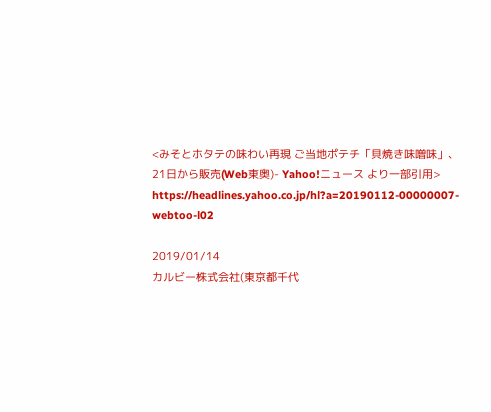<みそとホタテの味わい再現 ご当地ポテチ「貝焼き味噌味」、21日から販売(Web東奥)- Yahoo!ニュース より一部引用>
https://headlines.yahoo.co.jp/hl?a=20190112-00000007-webtoo-l02

2019/01/14
カルビー株式会社(東京都千代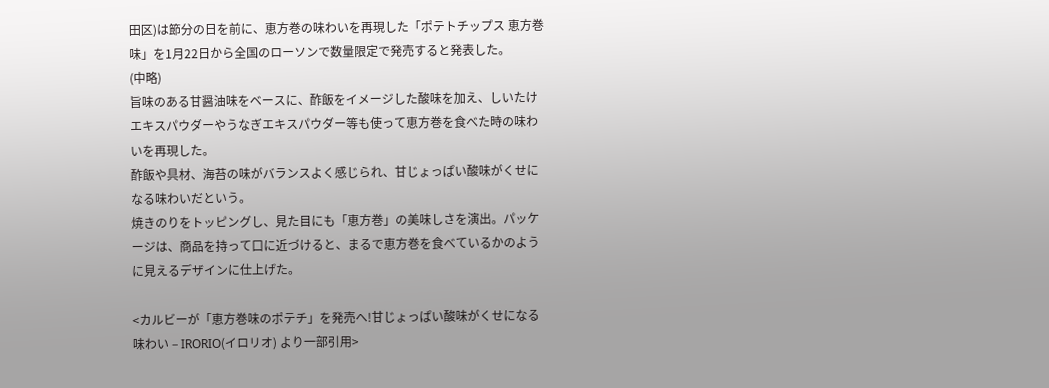田区)は節分の日を前に、恵方巻の味わいを再現した「ポテトチップス 恵方巻味」を1月22日から全国のローソンで数量限定で発売すると発表した。
(中略)
旨味のある甘醤油味をベースに、酢飯をイメージした酸味を加え、しいたけエキスパウダーやうなぎエキスパウダー等も使って恵方巻を食べた時の味わいを再現した。
酢飯や具材、海苔の味がバランスよく感じられ、甘じょっぱい酸味がくせになる味わいだという。
焼きのりをトッピングし、見た目にも「恵方巻」の美味しさを演出。パッケージは、商品を持って口に近づけると、まるで恵方巻を食べているかのように見えるデザインに仕上げた。

<カルビーが「恵方巻味のポテチ」を発売へ!甘じょっぱい酸味がくせになる味わい – IRORIO(イロリオ) より一部引用>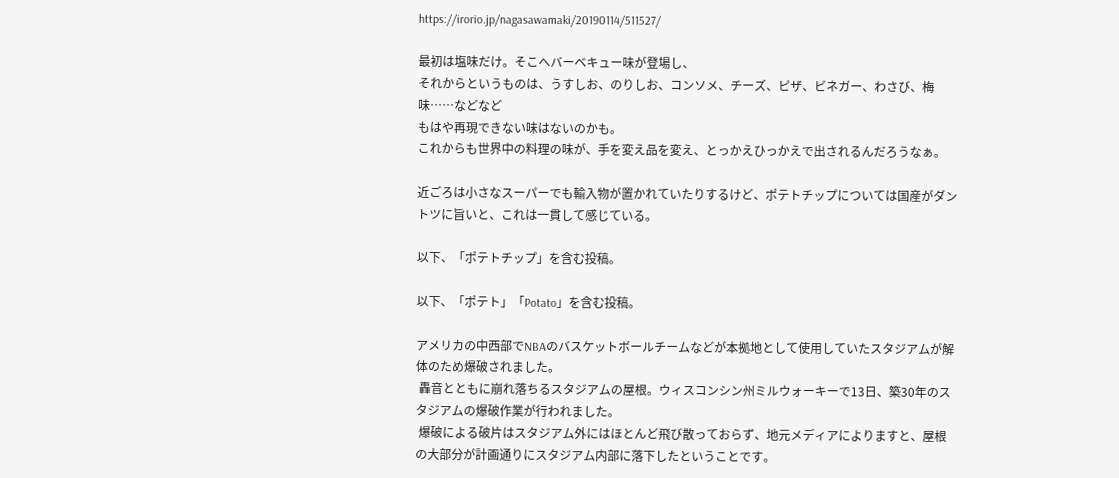https://irorio.jp/nagasawamaki/20190114/511527/

最初は塩味だけ。そこへバーベキュー味が登場し、
それからというものは、うすしお、のりしお、コンソメ、チーズ、ピザ、ビネガー、わさび、梅味……などなど
もはや再現できない味はないのかも。
これからも世界中の料理の味が、手を変え品を変え、とっかえひっかえで出されるんだろうなぁ。

近ごろは小さなスーパーでも輸入物が置かれていたりするけど、ポテトチップについては国産がダントツに旨いと、これは一貫して感じている。

以下、「ポテトチップ」を含む投稿。

以下、「ポテト」「Potato」を含む投稿。

アメリカの中西部でNBAのバスケットボールチームなどが本拠地として使用していたスタジアムが解体のため爆破されました。
 轟音とともに崩れ落ちるスタジアムの屋根。ウィスコンシン州ミルウォーキーで13日、築30年のスタジアムの爆破作業が行われました。
 爆破による破片はスタジアム外にはほとんど飛び散っておらず、地元メディアによりますと、屋根の大部分が計画通りにスタジアム内部に落下したということです。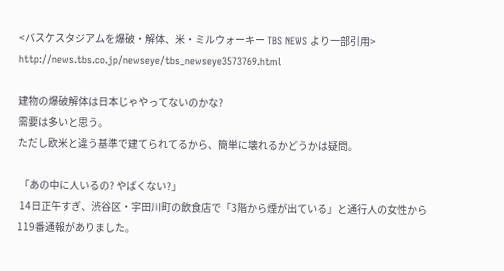<バスケスタジアムを爆破・解体、米・ミルウォーキー TBS NEWS より一部引用>
http://news.tbs.co.jp/newseye/tbs_newseye3573769.html

建物の爆破解体は日本じゃやってないのかな?
需要は多いと思う。
ただし欧米と違う基準で建てられてるから、簡単に壊れるかどうかは疑問。

 「あの中に人いるの? やばくない?」
 14日正午すぎ、渋谷区・宇田川町の飲食店で「3階から煙が出ている」と通行人の女性から119番通報がありました。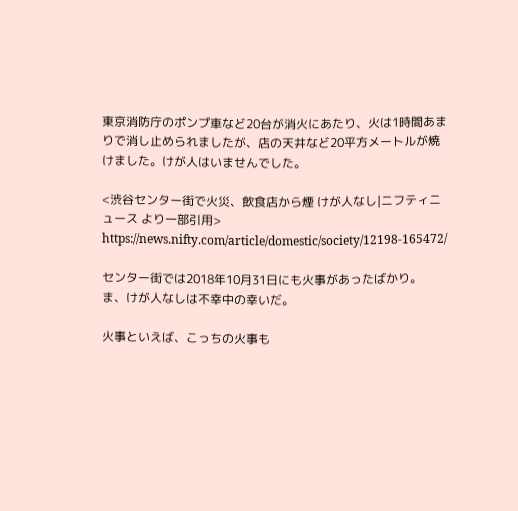東京消防庁のポンプ車など20台が消火にあたり、火は1時間あまりで消し止められましたが、店の天井など20平方メートルが焼けました。けが人はいませんでした。

<渋谷センター街で火災、飲食店から煙 けが人なし|ニフティニュース より一部引用>
https://news.nifty.com/article/domestic/society/12198-165472/

センター街では2018年10月31日にも火事があったばかり。
ま、けが人なしは不幸中の幸いだ。

火事といえば、こっちの火事も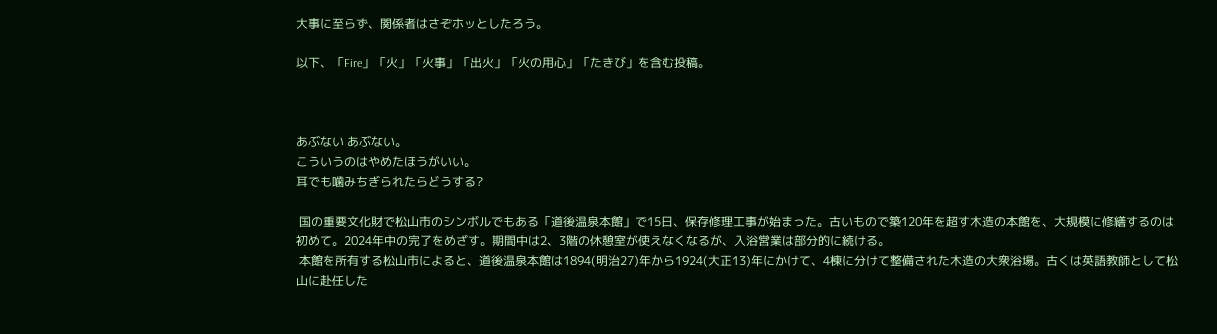大事に至らず、関係者はさぞホッとしたろう。

以下、「Fire」「火」「火事」「出火」「火の用心」「たきび」を含む投稿。



あぶない あぶない。
こういうのはやめたほうがいい。
耳でも噛みちぎられたらどうする?

 国の重要文化財で松山市のシンボルでもある「道後温泉本館」で15日、保存修理工事が始まった。古いもので築120年を超す木造の本館を、大規模に修繕するのは初めて。2024年中の完了をめざす。期間中は2、3階の休憩室が使えなくなるが、入浴営業は部分的に続ける。
 本館を所有する松山市によると、道後温泉本館は1894(明治27)年から1924(大正13)年にかけて、4棟に分けて整備された木造の大衆浴場。古くは英語教師として松山に赴任した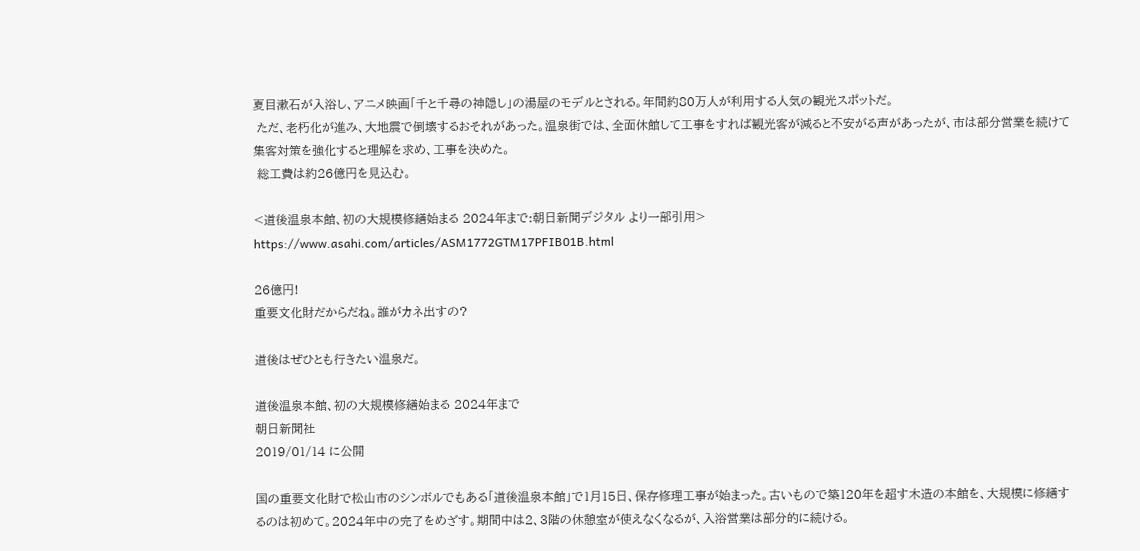夏目漱石が入浴し、アニメ映画「千と千尋の神隠し」の湯屋のモデルとされる。年間約80万人が利用する人気の観光スポットだ。
 ただ、老朽化が進み、大地震で倒壊するおそれがあった。温泉街では、全面休館して工事をすれば観光客が減ると不安がる声があったが、市は部分営業を続けて集客対策を強化すると理解を求め、工事を決めた。
 総工費は約26億円を見込む。

<道後温泉本館、初の大規模修繕始まる 2024年まで:朝日新聞デジタル より一部引用>
https://www.asahi.com/articles/ASM1772GTM17PFIB01B.html

26億円!
重要文化財だからだね。誰がカネ出すの?

道後はぜひとも行きたい温泉だ。

道後温泉本館、初の大規模修繕始まる 2024年まで
朝日新聞社
2019/01/14 に公開

国の重要文化財で松山市のシンボルでもある「道後温泉本館」で1月15日、保存修理工事が始まった。古いもので築120年を超す木造の本館を、大規模に修繕するのは初めて。2024年中の完了をめざす。期間中は2、3階の休憩室が使えなくなるが、入浴営業は部分的に続ける。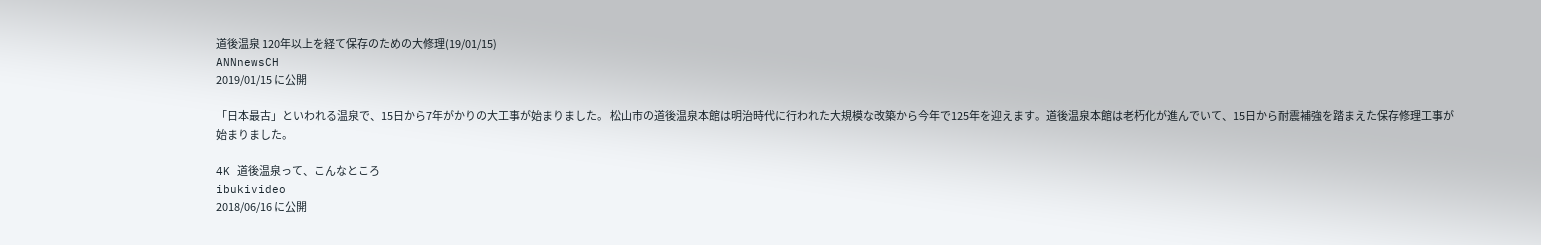道後温泉 120年以上を経て保存のための大修理(19/01/15)
ANNnewsCH
2019/01/15 に公開

「日本最古」といわれる温泉で、15日から7年がかりの大工事が始まりました。 松山市の道後温泉本館は明治時代に行われた大規模な改築から今年で125年を迎えます。道後温泉本館は老朽化が進んでいて、15日から耐震補強を踏まえた保存修理工事が始まりました。

4K 道後温泉って、こんなところ
ibukivideo
2018/06/16 に公開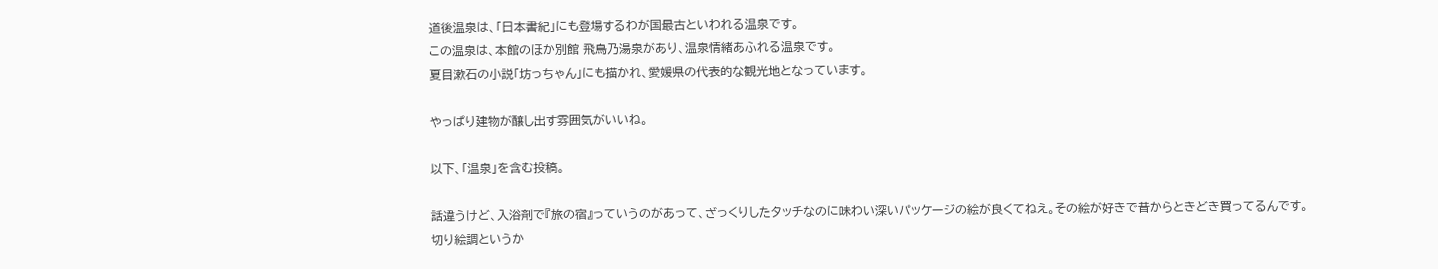道後温泉は、「日本書紀」にも登場するわが国最古といわれる温泉です。
この温泉は、本館のほか別館 飛鳥乃湯泉があり、温泉情緒あふれる温泉です。
夏目漱石の小説「坊っちゃん」にも描かれ、愛媛県の代表的な観光地となっています。

やっぱり建物が醸し出す雰囲気がいいね。

以下、「温泉」を含む投稿。

話違うけど、入浴剤で『旅の宿』っていうのがあって、ざっくりしたタッチなのに味わい深いパッケージの絵が良くてねえ。その絵が好きで昔からときどき買ってるんです。
切り絵調というか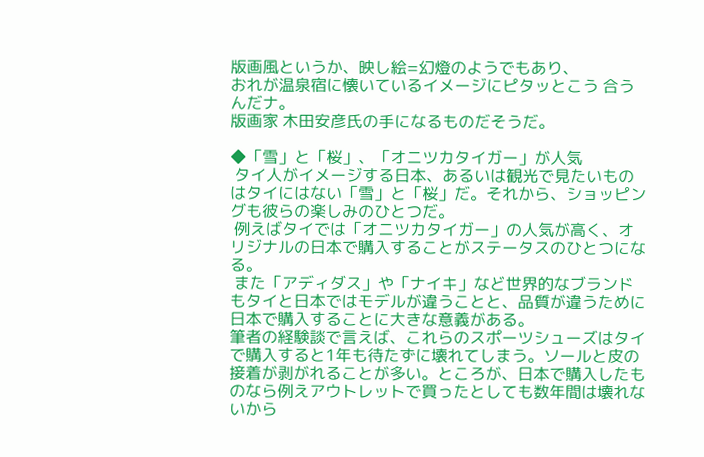版画風というか、映し絵=幻燈のようでもあり、
おれが温泉宿に懐いているイメージにピタッとこう 合うんだナ。
版画家 木田安彦氏の手になるものだそうだ。

◆「雪」と「桜」、「オニツカタイガー」が人気
 タイ人がイメージする日本、あるいは観光で見たいものはタイにはない「雪」と「桜」だ。それから、ショッピングも彼らの楽しみのひとつだ。
 例えばタイでは「オニツカタイガー」の人気が高く、オリジナルの日本で購入することがステータスのひとつになる。
 また「アディダス」や「ナイキ」など世界的なブランドもタイと日本ではモデルが違うことと、品質が違うために日本で購入することに大きな意義がある。
筆者の経験談で言えば、これらのスポーツシューズはタイで購入すると1年も待たずに壊れてしまう。ソールと皮の接着が剥がれることが多い。ところが、日本で購入したものなら例えアウトレットで買ったとしても数年間は壊れないから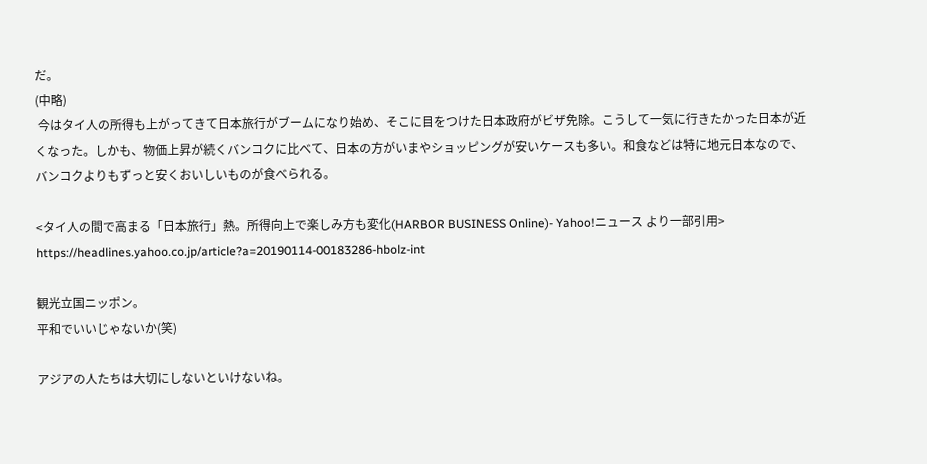だ。
(中略)
 今はタイ人の所得も上がってきて日本旅行がブームになり始め、そこに目をつけた日本政府がビザ免除。こうして一気に行きたかった日本が近くなった。しかも、物価上昇が続くバンコクに比べて、日本の方がいまやショッピングが安いケースも多い。和食などは特に地元日本なので、バンコクよりもずっと安くおいしいものが食べられる。

<タイ人の間で高まる「日本旅行」熱。所得向上で楽しみ方も変化(HARBOR BUSINESS Online)- Yahoo!ニュース より一部引用>
https://headlines.yahoo.co.jp/article?a=20190114-00183286-hbolz-int

観光立国ニッポン。
平和でいいじゃないか(笑)

アジアの人たちは大切にしないといけないね。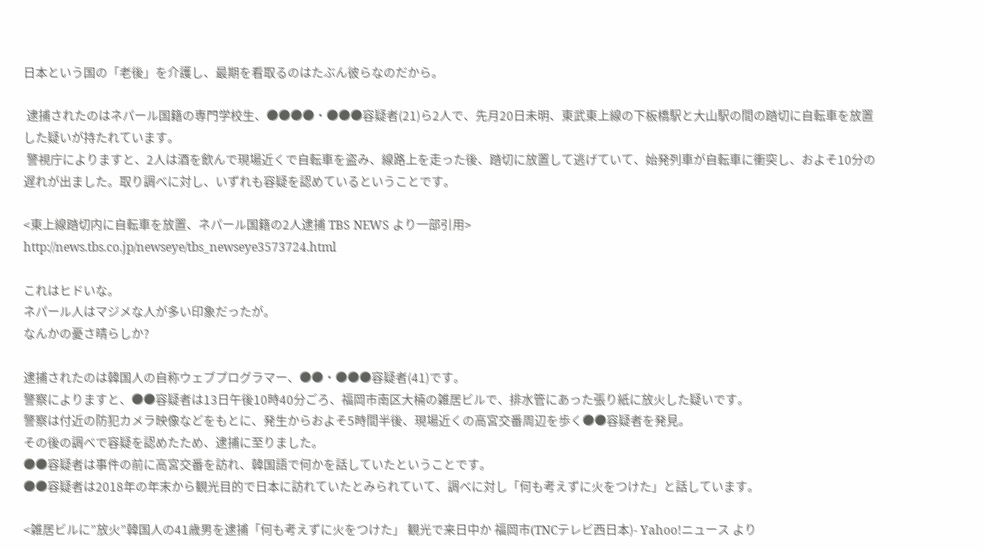日本という国の「老後」を介護し、最期を看取るのはたぶん彼らなのだから。

 逮捕されたのはネパール国籍の専門学校生、●●●●・●●●容疑者(21)ら2人で、先月20日未明、東武東上線の下板橋駅と大山駅の間の踏切に自転車を放置した疑いが持たれています。
 警視庁によりますと、2人は酒を飲んで現場近くで自転車を盗み、線路上を走った後、踏切に放置して逃げていて、始発列車が自転車に衝突し、およそ10分の遅れが出ました。取り調べに対し、いずれも容疑を認めているということです。

<東上線踏切内に自転車を放置、ネパール国籍の2人逮捕 TBS NEWS より一部引用>
http://news.tbs.co.jp/newseye/tbs_newseye3573724.html

これはヒドいな。
ネパール人はマジメな人が多い印象だったが。
なんかの憂さ晴らしか?

逮捕されたのは韓国人の自称ウェブプログラマー、●●・●●●容疑者(41)です。
警察によりますと、●●容疑者は13日午後10時40分ごろ、福岡市南区大楠の雑居ビルで、排水管にあった張り紙に放火した疑いです。
警察は付近の防犯カメラ映像などをもとに、発生からおよそ5時間半後、現場近くの高宮交番周辺を歩く●●容疑者を発見。
その後の調べで容疑を認めたため、逮捕に至りました。
●●容疑者は事件の前に高宮交番を訪れ、韓国語で何かを話していたということです。
●●容疑者は2018年の年末から観光目的で日本に訪れていたとみられていて、調べに対し「何も考えずに火をつけた」と話しています。

<雑居ビルに”放火”韓国人の41歳男を逮捕「何も考えずに火をつけた」 観光で来日中か 福岡市(TNCテレビ西日本)- Yahoo!ニュース より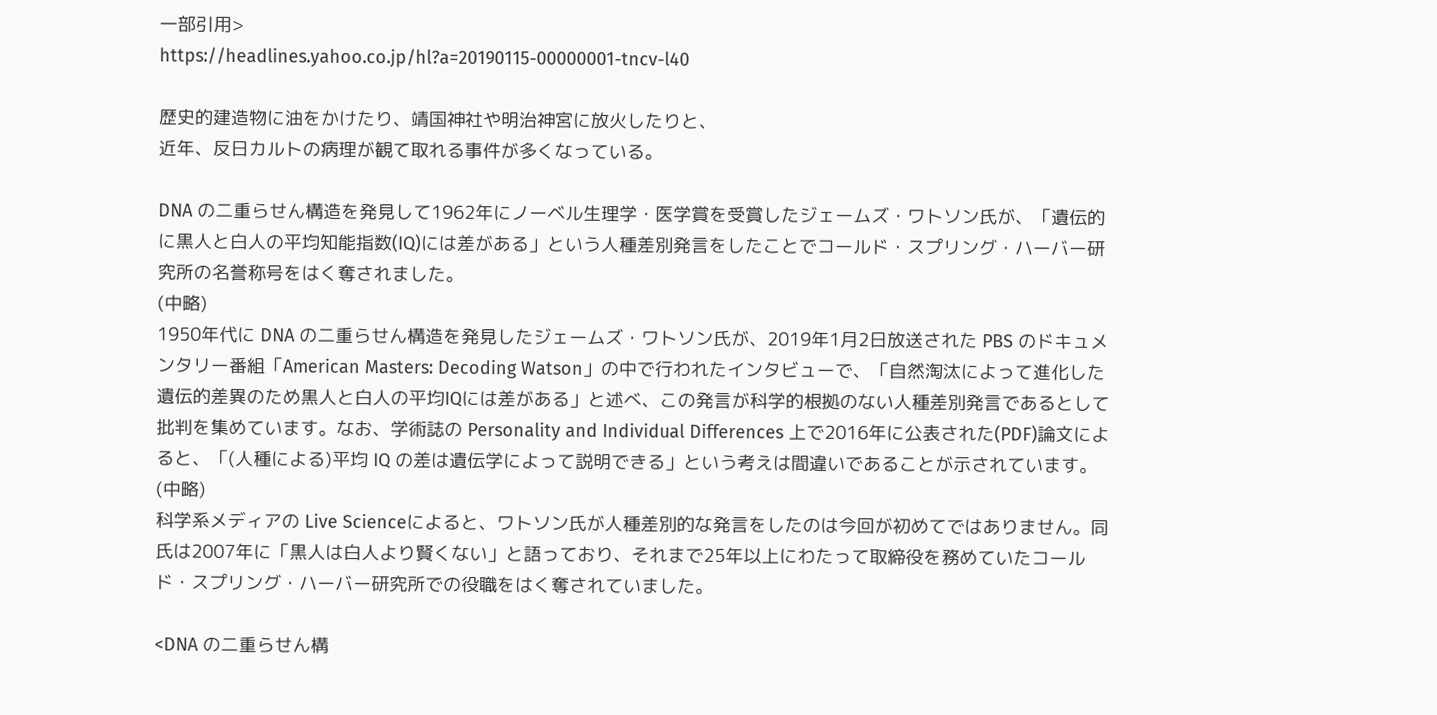一部引用>
https://headlines.yahoo.co.jp/hl?a=20190115-00000001-tncv-l40

歴史的建造物に油をかけたり、靖国神社や明治神宮に放火したりと、
近年、反日カルトの病理が観て取れる事件が多くなっている。

DNA の二重らせん構造を発見して1962年にノーベル生理学・医学賞を受賞したジェームズ・ワトソン氏が、「遺伝的に黒人と白人の平均知能指数(IQ)には差がある」という人種差別発言をしたことでコールド・スプリング・ハーバー研究所の名誉称号をはく奪されました。
(中略)
1950年代に DNA の二重らせん構造を発見したジェームズ・ワトソン氏が、2019年1月2日放送された PBS のドキュメンタリー番組「American Masters: Decoding Watson」の中で行われたインタビューで、「自然淘汰によって進化した遺伝的差異のため黒人と白人の平均IQには差がある」と述べ、この発言が科学的根拠のない人種差別発言であるとして批判を集めています。なお、学術誌の Personality and Individual Differences 上で2016年に公表された(PDF)論文によると、「(人種による)平均 IQ の差は遺伝学によって説明できる」という考えは間違いであることが示されています。
(中略)
科学系メディアの Live Scienceによると、ワトソン氏が人種差別的な発言をしたのは今回が初めてではありません。同氏は2007年に「黒人は白人より賢くない」と語っており、それまで25年以上にわたって取締役を務めていたコールド・スプリング・ハーバー研究所での役職をはく奪されていました。

<DNA の二重らせん構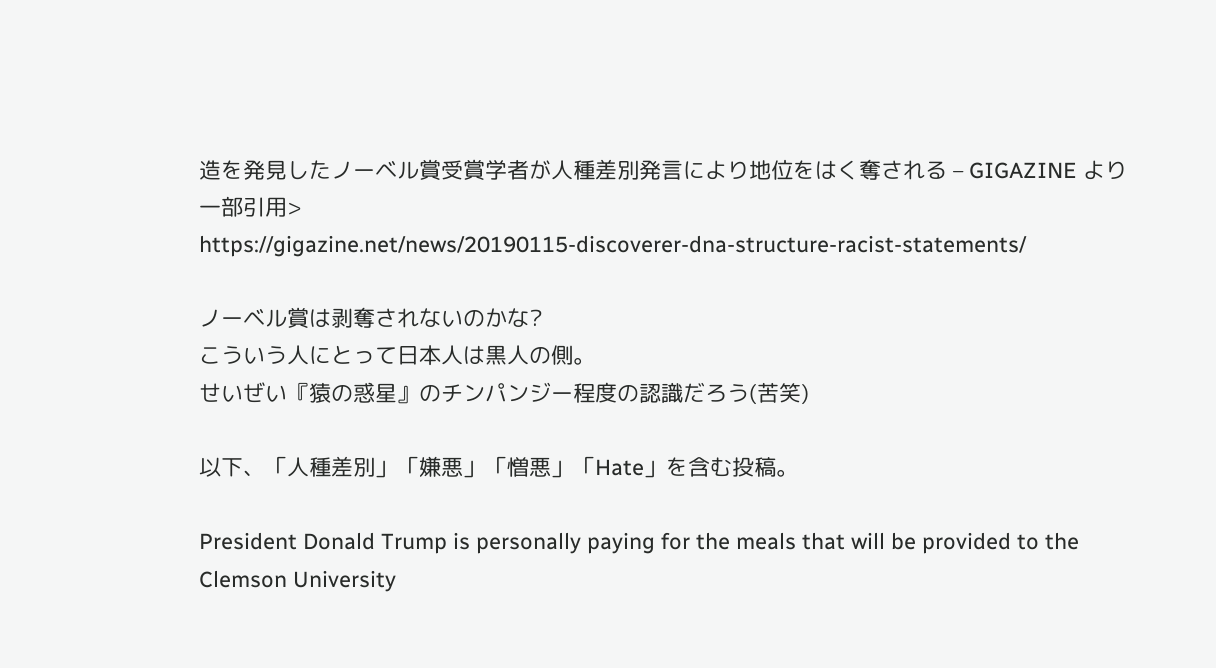造を発見したノーベル賞受賞学者が人種差別発言により地位をはく奪される – GIGAZINE より一部引用>
https://gigazine.net/news/20190115-discoverer-dna-structure-racist-statements/

ノーベル賞は剥奪されないのかな?
こういう人にとって日本人は黒人の側。
せいぜい『猿の惑星』のチンパンジー程度の認識だろう(苦笑)

以下、「人種差別」「嫌悪」「憎悪」「Hate」を含む投稿。

President Donald Trump is personally paying for the meals that will be provided to the Clemson University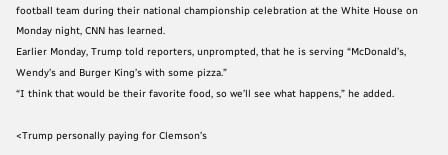football team during their national championship celebration at the White House on Monday night, CNN has learned.
Earlier Monday, Trump told reporters, unprompted, that he is serving “McDonald’s, Wendy’s and Burger King’s with some pizza.”
“I think that would be their favorite food, so we’ll see what happens,” he added.

<Trump personally paying for Clemson’s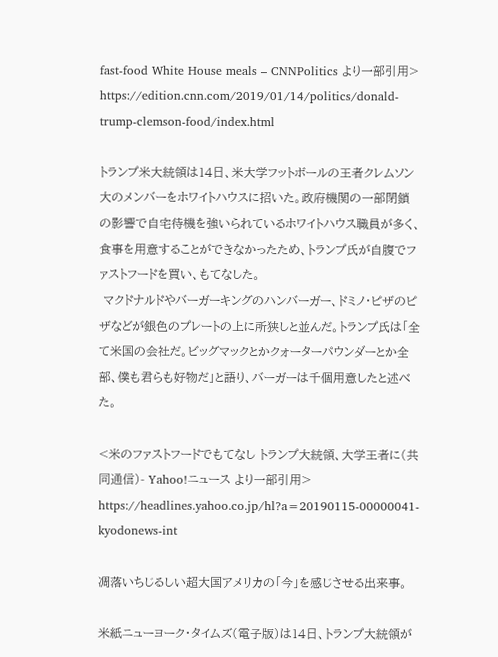fast-food White House meals – CNNPolitics より一部引用>
https://edition.cnn.com/2019/01/14/politics/donald-trump-clemson-food/index.html

トランプ米大統領は14日、米大学フットボールの王者クレムソン大のメンバーをホワイトハウスに招いた。政府機関の一部閉鎖の影響で自宅待機を強いられているホワイトハウス職員が多く、食事を用意することができなかったため、トランプ氏が自腹でファストフードを買い、もてなした。
 マクドナルドやバーガーキングのハンバーガー、ドミノ・ピザのピザなどが銀色のプレートの上に所狭しと並んだ。トランプ氏は「全て米国の会社だ。ビッグマックとかクォーターパウンダーとか全部、僕も君らも好物だ」と語り、バーガーは千個用意したと述べた。

<米のファストフードでもてなし トランプ大統領、大学王者に(共同通信)- Yahoo!ニュース より一部引用>
https://headlines.yahoo.co.jp/hl?a=20190115-00000041-kyodonews-int

凋落いちじるしい超大国アメリカの「今」を感じさせる出来事。

米紙ニューヨーク・タイムズ(電子版)は14日、トランプ大統領が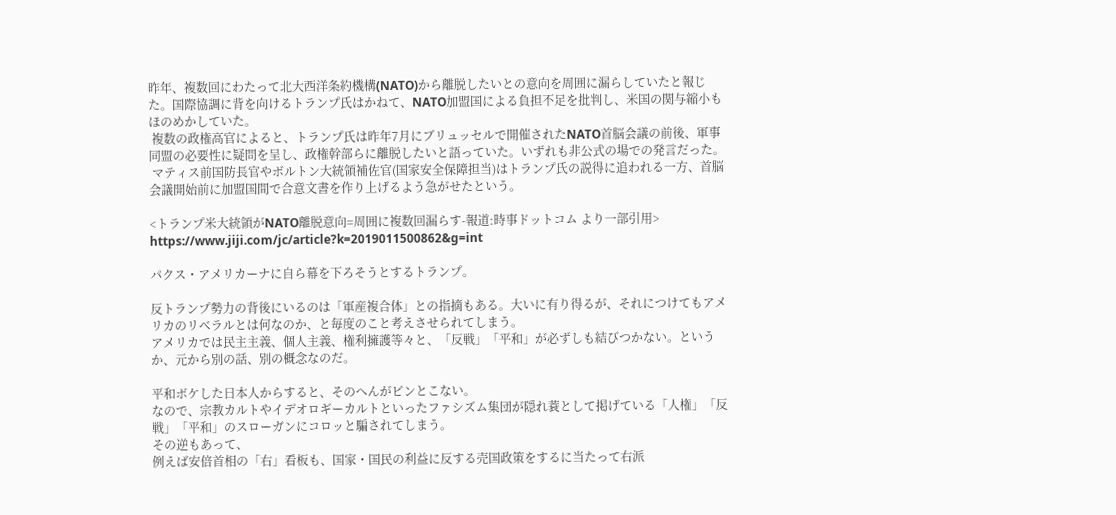昨年、複数回にわたって北大西洋条約機構(NATO)から離脱したいとの意向を周囲に漏らしていたと報じた。国際協調に背を向けるトランプ氏はかねて、NATO加盟国による負担不足を批判し、米国の関与縮小もほのめかしていた。
 複数の政権高官によると、トランプ氏は昨年7月にブリュッセルで開催されたNATO首脳会議の前後、軍事同盟の必要性に疑問を呈し、政権幹部らに離脱したいと語っていた。いずれも非公式の場での発言だった。
 マティス前国防長官やボルトン大統領補佐官(国家安全保障担当)はトランプ氏の説得に追われる一方、首脳会議開始前に加盟国間で合意文書を作り上げるよう急がせたという。

<トランプ米大統領がNATO離脱意向=周囲に複数回漏らす-報道:時事ドットコム より一部引用>
https://www.jiji.com/jc/article?k=2019011500862&g=int

パクス・アメリカーナに自ら幕を下ろそうとするトランプ。

反トランプ勢力の背後にいるのは「軍産複合体」との指摘もある。大いに有り得るが、それにつけてもアメリカのリベラルとは何なのか、と毎度のこと考えさせられてしまう。
アメリカでは民主主義、個人主義、権利擁護等々と、「反戦」「平和」が必ずしも結びつかない。というか、元から別の話、別の概念なのだ。

平和ボケした日本人からすると、そのへんがピンとこない。
なので、宗教カルトやイデオロギーカルトといったファシズム集団が隠れ蓑として掲げている「人権」「反戦」「平和」のスローガンにコロッと騙されてしまう。
その逆もあって、
例えば安倍首相の「右」看板も、国家・国民の利益に反する売国政策をするに当たって右派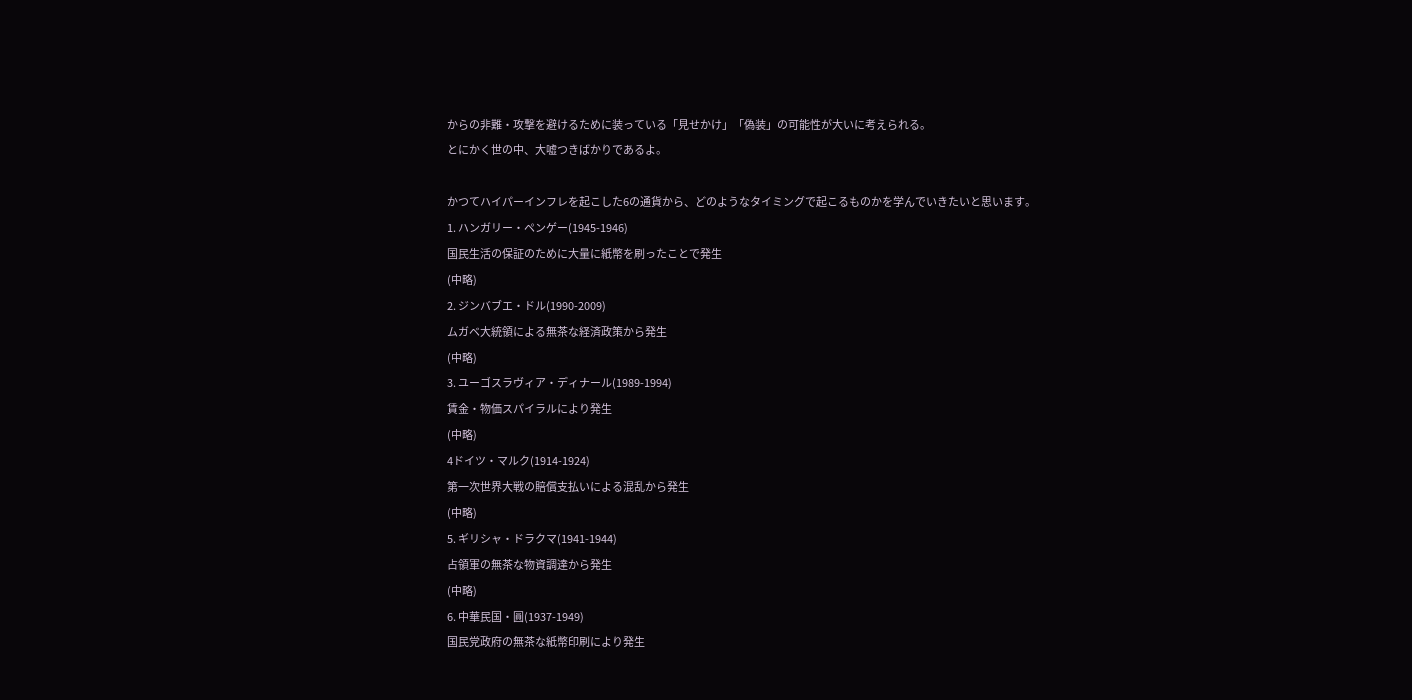からの非難・攻撃を避けるために装っている「見せかけ」「偽装」の可能性が大いに考えられる。
とにかく世の中、大嘘つきばかりであるよ。

かつてハイパーインフレを起こした6の通貨から、どのようなタイミングで起こるものかを学んでいきたいと思います。
1. ハンガリー・ペンゲー(1945-1946)
国民生活の保証のために大量に紙幣を刷ったことで発生
(中略)
2. ジンバブエ・ドル(1990-2009)
ムガベ大統領による無茶な経済政策から発生
(中略)
3. ユーゴスラヴィア・ディナール(1989-1994)
賃金・物価スパイラルにより発生
(中略)
4ドイツ・マルク(1914-1924)
第一次世界大戦の賠償支払いによる混乱から発生
(中略)
5. ギリシャ・ドラクマ(1941-1944)
占領軍の無茶な物資調達から発生
(中略)
6. 中華民国・圓(1937-1949)
国民党政府の無茶な紙幣印刷により発生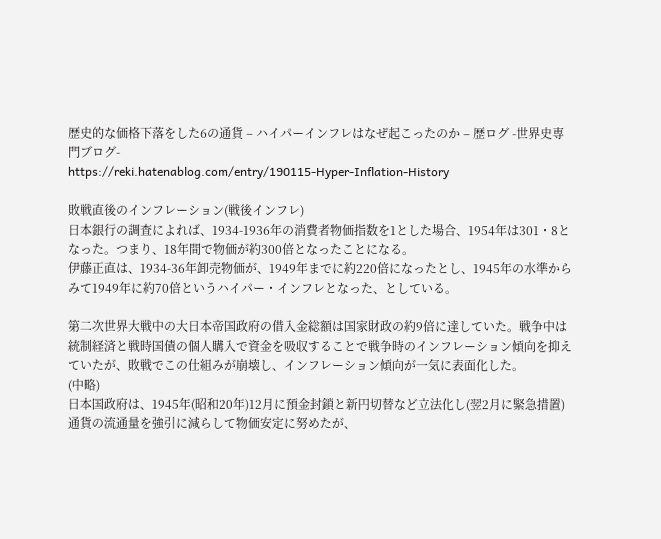歴史的な価格下落をした6の通貨 – ハイパーインフレはなぜ起こったのか – 歴ログ -世界史専門ブログ-
https://reki.hatenablog.com/entry/190115-Hyper-Inflation-History

敗戦直後のインフレーション(戦後インフレ)
日本銀行の調査によれば、1934-1936年の消費者物価指数を1とした場合、1954年は301・8となった。つまり、18年間で物価が約300倍となったことになる。
伊藤正直は、1934-36年卸売物価が、1949年までに約220倍になったとし、1945年の水準からみて1949年に約70倍というハイパー・インフレとなった、としている。

第二次世界大戦中の大日本帝国政府の借入金総額は国家財政の約9倍に達していた。戦争中は統制経済と戦時国債の個人購入で資金を吸収することで戦争時のインフレーション傾向を抑えていたが、敗戦でこの仕組みが崩壊し、インフレーション傾向が一気に表面化した。
(中略)
日本国政府は、1945年(昭和20年)12月に預金封鎖と新円切替など立法化し(翌2月に緊急措置)通貨の流通量を強引に減らして物価安定に努めたが、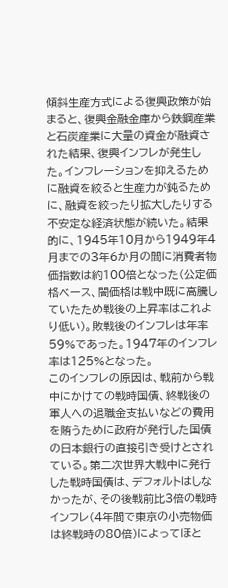傾斜生産方式による復興政策が始まると、復興金融金庫から鉄鋼産業と石炭産業に大量の資金が融資された結果、復興インフレが発生した。インフレーションを抑えるために融資を絞ると生産力が鈍るために、融資を絞ったり拡大したりする不安定な経済状態が続いた。結果的に、1945年10月から1949年4月までの3年6か月の間に消費者物価指数は約100倍となった(公定価格ベース、闇価格は戦中既に高騰していたため戦後の上昇率はこれより低い)。敗戦後のインフレは年率59%であった。1947年のインフレ率は125%となった。
このインフレの原因は、戦前から戦中にかけての戦時国債、終戦後の軍人への退職金支払いなどの費用を賄うために政府が発行した国債の日本銀行の直接引き受けとされている。第二次世界大戦中に発行した戦時国債は、デフォルトはしなかったが、その後戦前比3倍の戦時インフレ(4年間で東京の小売物価は終戦時の80倍)によってほと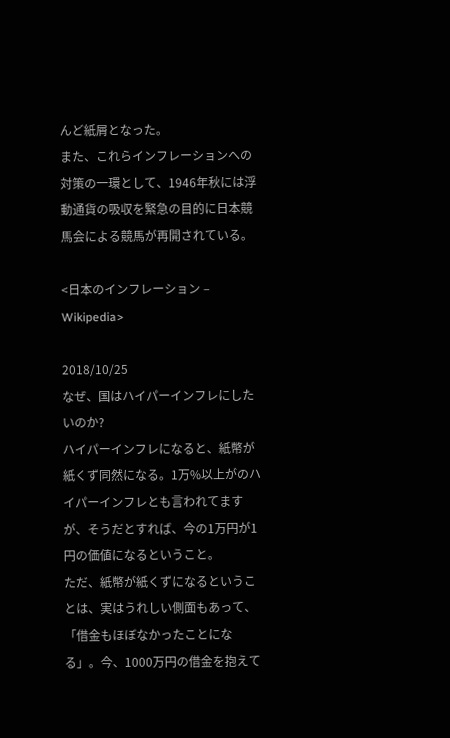んど紙屑となった。
また、これらインフレーションへの対策の一環として、1946年秋には浮動通貨の吸収を緊急の目的に日本競馬会による競馬が再開されている。

<日本のインフレーション – Wikipedia>

2018/10/25
なぜ、国はハイパーインフレにしたいのか?
ハイパーインフレになると、紙幣が紙くず同然になる。1万%以上がのハイパーインフレとも言われてますが、そうだとすれば、今の1万円が1円の価値になるということ。
ただ、紙幣が紙くずになるということは、実はうれしい側面もあって、「借金もほぼなかったことになる」。今、1000万円の借金を抱えて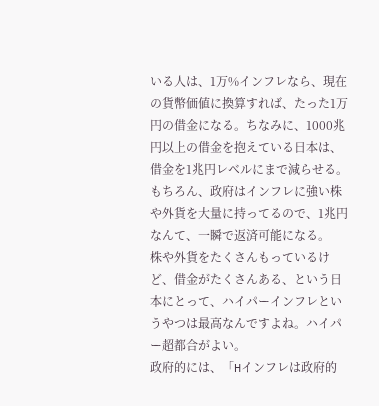いる人は、1万%インフレなら、現在の貨幣価値に換算すれば、たった1万円の借金になる。ちなみに、1000兆円以上の借金を抱えている日本は、借金を1兆円レベルにまで減らせる。もちろん、政府はインフレに強い株や外貨を大量に持ってるので、1兆円なんて、一瞬で返済可能になる。
株や外貨をたくさんもっているけど、借金がたくさんある、という日本にとって、ハイパーインフレというやつは最高なんですよね。ハイパー超都合がよい。
政府的には、「Hインフレは政府的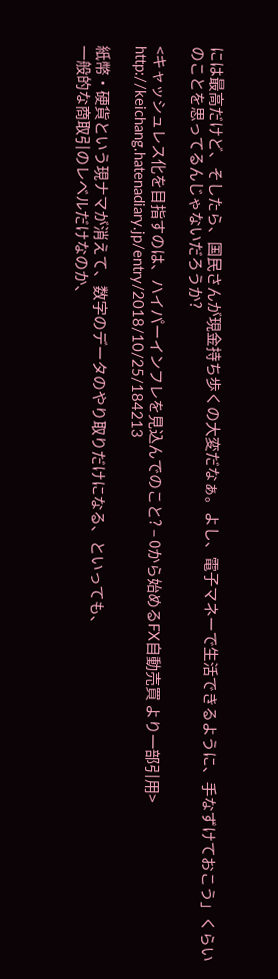には最高だけど、そしたら、国民さんが現金持ち歩くの大変だなぁ。よし、電子マネーで生活できるように、手なずけておこう」くらいのことを思ってるんじゃないだろうか?

<キャッシュレス化を目指すのは、ハイパーインフレを見込んでのこと? – 0から始めるFX自動売買 より一部引用>
http://keichang.hatenadiary.jp/entry/2018/10/25/184213

紙幣・硬貨という現ナマが消えて、数字のデータのやり取りだけになる、といっても、
一般的な商取引のレベルだけなのか、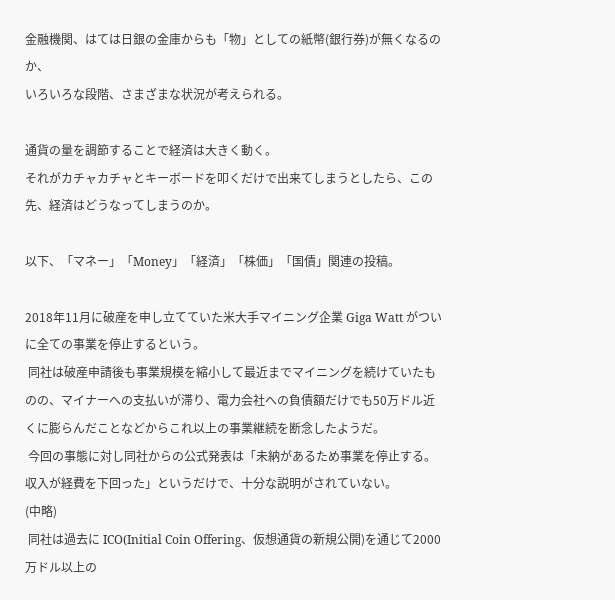金融機関、はては日銀の金庫からも「物」としての紙幣(銀行券)が無くなるのか、
いろいろな段階、さまざまな状況が考えられる。

通貨の量を調節することで経済は大きく動く。
それがカチャカチャとキーボードを叩くだけで出来てしまうとしたら、この先、経済はどうなってしまうのか。

以下、「マネー」「Money」「経済」「株価」「国債」関連の投稿。

2018年11月に破産を申し立てていた米大手マイニング企業 Giga Watt がついに全ての事業を停止するという。
 同社は破産申請後も事業規模を縮小して最近までマイニングを続けていたものの、マイナーへの支払いが滞り、電力会社への負債額だけでも50万ドル近くに膨らんだことなどからこれ以上の事業継続を断念したようだ。
 今回の事態に対し同社からの公式発表は「未納があるため事業を停止する。収入が経費を下回った」というだけで、十分な説明がされていない。
(中略)
 同社は過去に ICO(Initial Coin Offering、仮想通貨の新規公開)を通じて2000万ドル以上の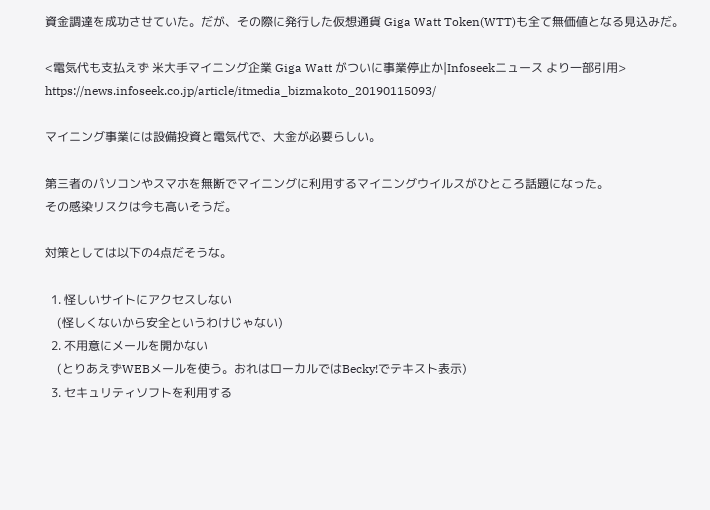資金調達を成功させていた。だが、その際に発行した仮想通貨 Giga Watt Token(WTT)も全て無価値となる見込みだ。

<電気代も支払えず 米大手マイニング企業 Giga Watt がついに事業停止か|Infoseekニュース より一部引用>
https://news.infoseek.co.jp/article/itmedia_bizmakoto_20190115093/

マイニング事業には設備投資と電気代で、大金が必要らしい。

第三者のパソコンやスマホを無断でマイニングに利用するマイニングウイルスがひところ話題になった。
その感染リスクは今も高いそうだ。

対策としては以下の4点だそうな。

  1. 怪しいサイトにアクセスしない
    (怪しくないから安全というわけじゃない)
  2. 不用意にメールを開かない
    (とりあえずWEBメールを使う。おれはローカルではBecky!でテキスト表示)
  3. セキュリティソフトを利用する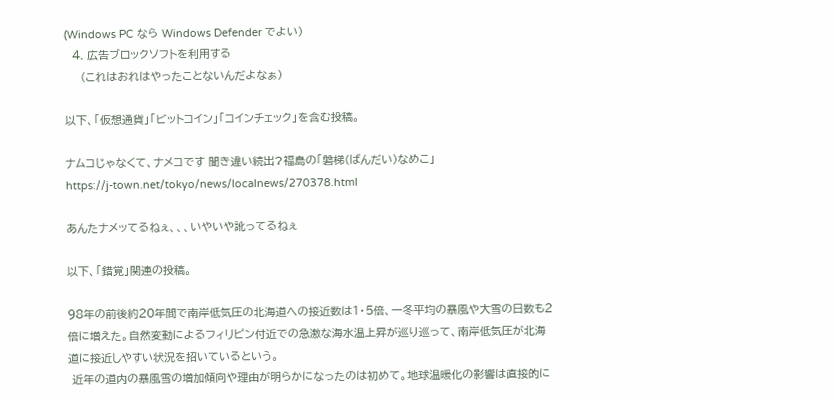(Windows PC なら Windows Defender でよい)
  4. 広告ブロックソフトを利用する
    (これはおれはやったことないんだよなぁ)

以下、「仮想通貨」「ビットコイン」「コインチェック」を含む投稿。

ナムコじゃなくて、ナメコです 聞き違い続出?福島の「磐梯(ばんだい)なめこ」
https://j-town.net/tokyo/news/localnews/270378.html

あんたナメッてるねぇ、、、いやいや訛ってるねぇ

以下、「錯覚」関連の投稿。

98年の前後約20年間で南岸低気圧の北海道への接近数は1・5倍、一冬平均の暴風や大雪の日数も2倍に増えた。自然変動によるフィリピン付近での急激な海水温上昇が巡り巡って、南岸低気圧が北海道に接近しやすい状況を招いているという。
 近年の道内の暴風雪の増加傾向や理由が明らかになったのは初めて。地球温暖化の影響は直接的に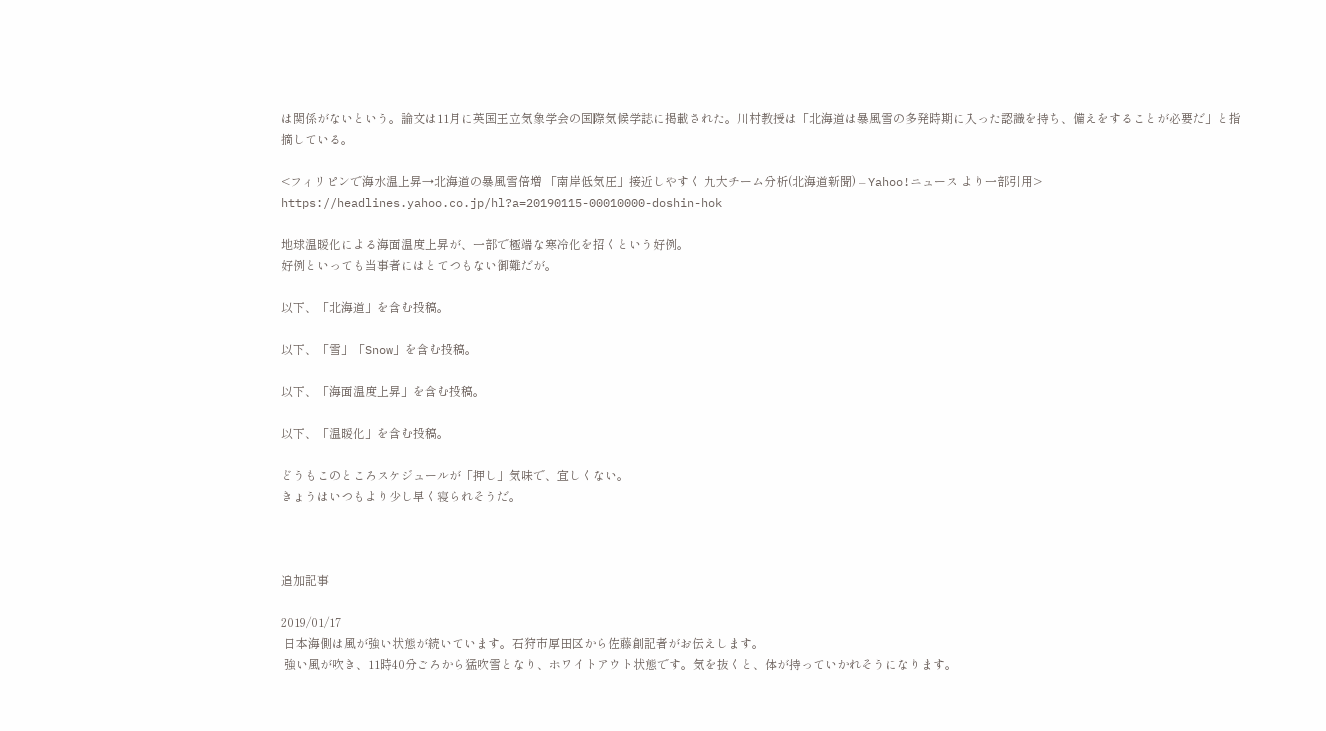は関係がないという。論文は11月に英国王立気象学会の国際気候学誌に掲載された。川村教授は「北海道は暴風雪の多発時期に入った認識を持ち、備えをすることが必要だ」と指摘している。

<フィリピンで海水温上昇→北海道の暴風雪倍増 「南岸低気圧」接近しやすく 九大チーム分析(北海道新聞) – Yahoo!ニュース より一部引用>
https://headlines.yahoo.co.jp/hl?a=20190115-00010000-doshin-hok

地球温暖化による海面温度上昇が、一部で極端な寒冷化を招くという好例。
好例といっても当事者にはとてつもない御難だが。

以下、「北海道」を含む投稿。

以下、「雪」「Snow」を含む投稿。

以下、「海面温度上昇」を含む投稿。

以下、「温暖化」を含む投稿。

どうもこのところスケジュールが「押し」気味で、宜しくない。
きょうはいつもより少し早く寝られそうだ。



追加記事

2019/01/17
 日本海側は風が強い状態が続いています。石狩市厚田区から佐藤創記者がお伝えします。
 強い風が吹き、11時40分ごろから猛吹雪となり、ホワイトアウト状態です。気を抜くと、体が持っていかれそうになります。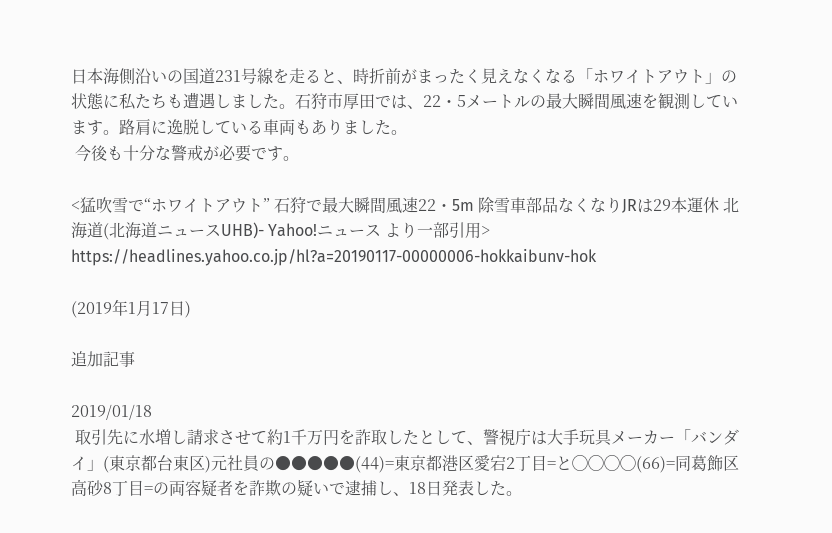日本海側沿いの国道231号線を走ると、時折前がまったく見えなくなる「ホワイトアウト」の状態に私たちも遭遇しました。石狩市厚田では、22・5メートルの最大瞬間風速を観測しています。路肩に逸脱している車両もありました。
 今後も十分な警戒が必要です。

<猛吹雪で“ホワイトアウト” 石狩で最大瞬間風速22・5m 除雪車部品なくなりJRは29本運休 北海道(北海道ニュースUHB)- Yahoo!ニュース より一部引用>
https://headlines.yahoo.co.jp/hl?a=20190117-00000006-hokkaibunv-hok

(2019年1月17日)

追加記事

2019/01/18
 取引先に水増し請求させて約1千万円を詐取したとして、警視庁は大手玩具メーカー「バンダイ」(東京都台東区)元社員の●●●●●(44)=東京都港区愛宕2丁目=と◯◯◯◯(66)=同葛飾区高砂8丁目=の両容疑者を詐欺の疑いで逮捕し、18日発表した。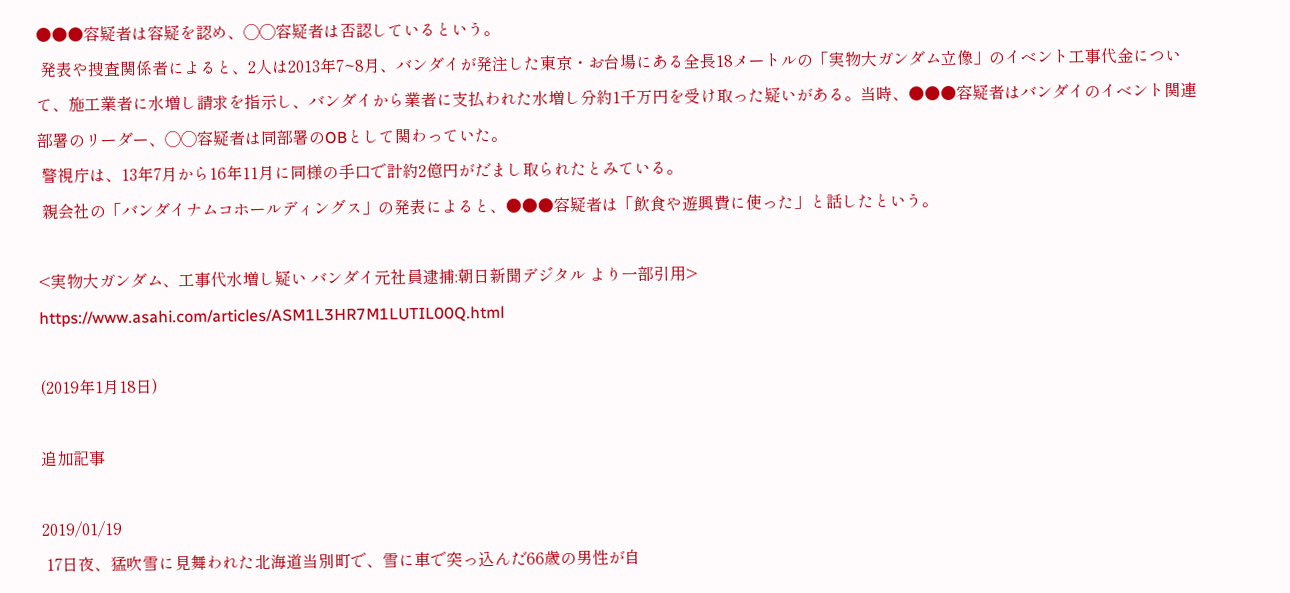●●●容疑者は容疑を認め、◯◯容疑者は否認しているという。
 発表や捜査関係者によると、2人は2013年7~8月、バンダイが発注した東京・お台場にある全長18メートルの「実物大ガンダム立像」のイベント工事代金について、施工業者に水増し請求を指示し、バンダイから業者に支払われた水増し分約1千万円を受け取った疑いがある。当時、●●●容疑者はバンダイのイベント関連部署のリーダー、◯◯容疑者は同部署のOBとして関わっていた。
 警視庁は、13年7月から16年11月に同様の手口で計約2億円がだまし取られたとみている。
 親会社の「バンダイナムコホールディングス」の発表によると、●●●容疑者は「飲食や遊興費に使った」と話したという。

<実物大ガンダム、工事代水増し疑い バンダイ元社員逮捕:朝日新聞デジタル より一部引用>
https://www.asahi.com/articles/ASM1L3HR7M1LUTIL00Q.html

(2019年1月18日)

追加記事

2019/01/19
 17日夜、猛吹雪に見舞われた北海道当別町で、雪に車で突っ込んだ66歳の男性が自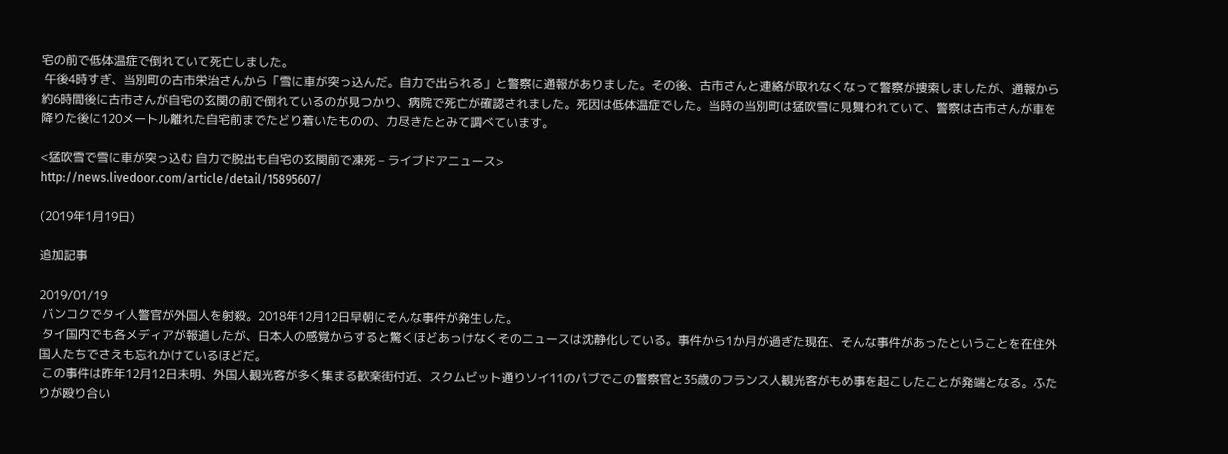宅の前で低体温症で倒れていて死亡しました。
 午後4時すぎ、当別町の古市栄治さんから「雪に車が突っ込んだ。自力で出られる」と警察に通報がありました。その後、古市さんと連絡が取れなくなって警察が捜索しましたが、通報から約6時間後に古市さんが自宅の玄関の前で倒れているのが見つかり、病院で死亡が確認されました。死因は低体温症でした。当時の当別町は猛吹雪に見舞われていて、警察は古市さんが車を降りた後に120メートル離れた自宅前までたどり着いたものの、力尽きたとみて調べています。

<猛吹雪で雪に車が突っ込む 自力で脱出も自宅の玄関前で凍死 – ライブドアニュース>
http://news.livedoor.com/article/detail/15895607/

(2019年1月19日)

追加記事

2019/01/19
 バンコクでタイ人警官が外国人を射殺。2018年12月12日早朝にそんな事件が発生した。
 タイ国内でも各メディアが報道したが、日本人の感覚からすると驚くほどあっけなくそのニュースは沈静化している。事件から1か月が過ぎた現在、そんな事件があったということを在住外国人たちでさえも忘れかけているほどだ。
 この事件は昨年12月12日未明、外国人観光客が多く集まる歓楽街付近、スクムビット通りソイ11のパブでこの警察官と35歳のフランス人観光客がもめ事を起こしたことが発端となる。ふたりが殴り合い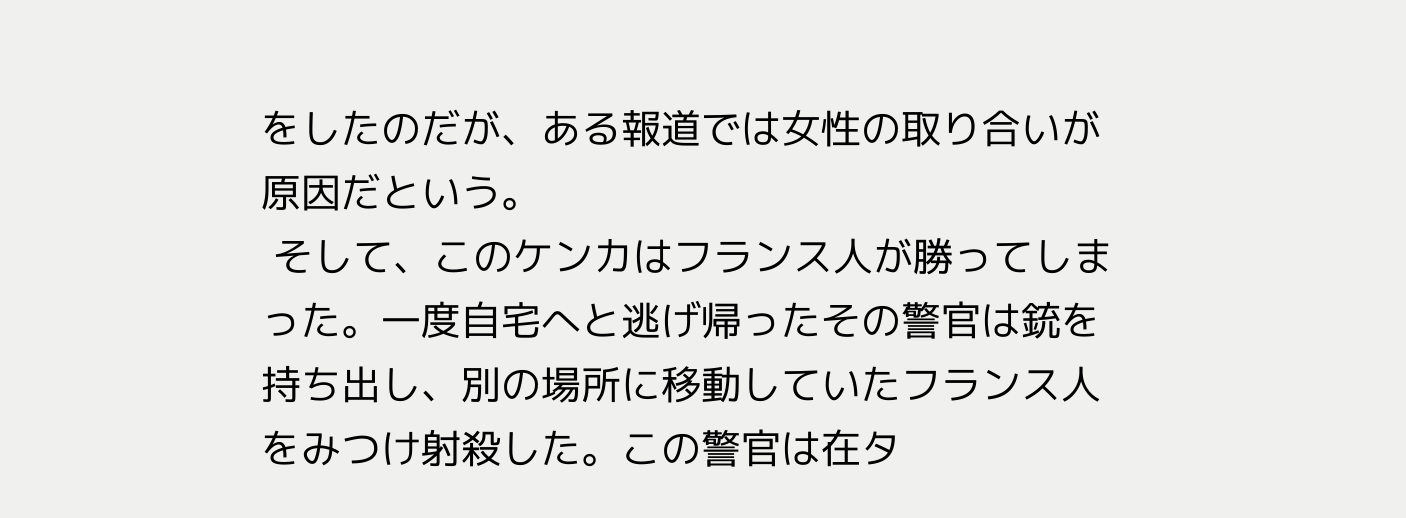をしたのだが、ある報道では女性の取り合いが原因だという。
 そして、このケンカはフランス人が勝ってしまった。一度自宅へと逃げ帰ったその警官は銃を持ち出し、別の場所に移動していたフランス人をみつけ射殺した。この警官は在タ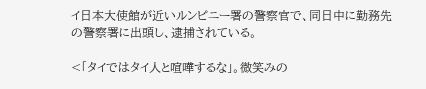イ日本大使館が近いルンピニー署の警察官で、同日中に勤務先の警察署に出頭し、逮捕されている。

<「タイではタイ人と喧嘩するな」。微笑みの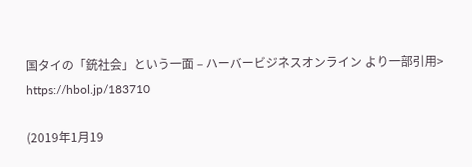国タイの「銃社会」という一面 – ハーバービジネスオンライン より一部引用>
https://hbol.jp/183710

(2019年1月19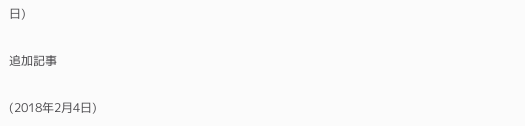日)

追加記事

(2018年2月4日)